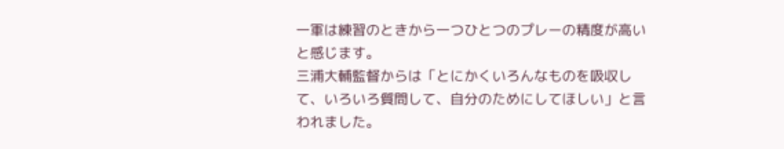一軍は練習のときから一つひとつのプレーの精度が高いと感じます。
三浦大輔監督からは「とにかくいろんなものを吸収して、いろいろ質問して、自分のためにしてほしい」と言われました。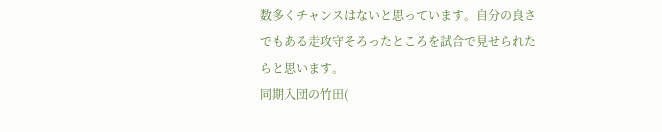数多くチャンスはないと思っています。自分の良さでもある走攻守そろったところを試合で見せられたらと思います。
同期入団の竹田(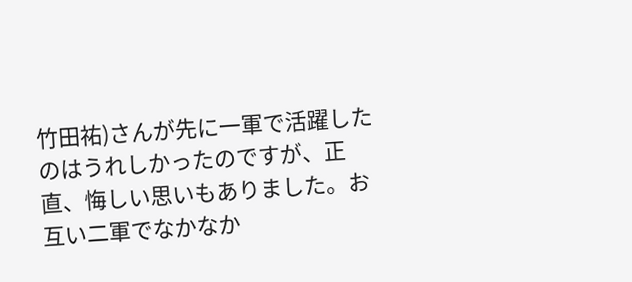竹田祐)さんが先に一軍で活躍したのはうれしかったのですが、正直、悔しい思いもありました。お互い二軍でなかなか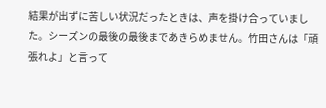結果が出ずに苦しい状況だったときは、声を掛け合っていました。シーズンの最後の最後まであきらめません。竹田さんは「頑張れよ」と言って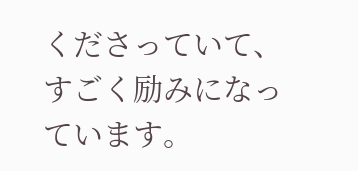くださっていて、すごく励みになっています。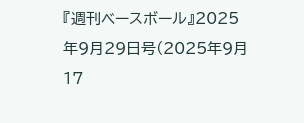『週刊ベースボール』2025年9月29日号(2025年9月17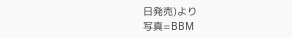日発売)より
写真=BBM